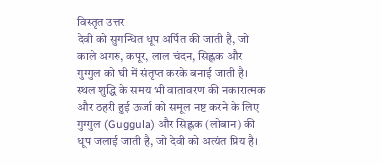विस्तृत उत्तर
देवी को सुगन्धित धूप अर्पित की जाती है, जो काले अगरु, कपूर, लाल चंदन, सिह्लक और गुग्गुल को घी में संतृप्त करके बनाई जाती है।
स्थल शुद्धि के समय भी वातावरण की नकारात्मक और ठहरी हुई ऊर्जा को समूल नष्ट करने के लिए गुग्गुल (Guggula) और सिह्लक (लोबान) की धूप जलाई जाती है, जो देवी को अत्यंत प्रिय है।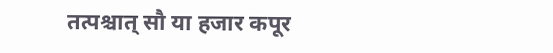तत्पश्चात् सौ या हजार कपूर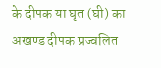के दीपक या घृत (घी) का अखण्ड दीपक प्रज्वलित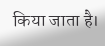किया जाता है।